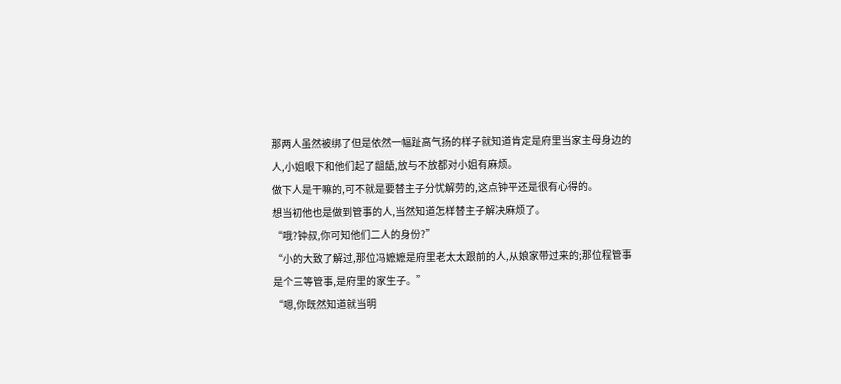那两人虽然被绑了但是依然一幅趾高气扬的样子就知道肯定是府里当家主母身边的人,小姐眼下和他们起了龃龉,放与不放都对小姐有麻烦。
做下人是干嘛的,可不就是要替主子分忧解劳的,这点钟平还是很有心得的。
想当初他也是做到管事的人,当然知道怎样替主子解决麻烦了。
“哦?钟叔,你可知他们二人的身份?”
“小的大致了解过,那位冯嬷嬷是府里老太太跟前的人,从娘家带过来的;那位程管事是个三等管事,是府里的家生子。”
“嗯,你既然知道就当明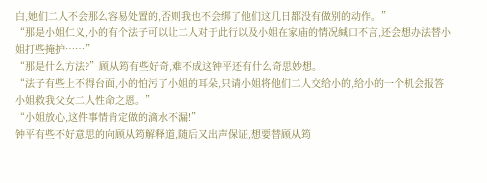白,她们二人不会那么容易处置的,否则我也不会绑了他们这几日都没有做别的动作。”
“那是小姐仁义,小的有个法子可以让二人对于此行以及小姐在家庙的情况缄口不言,还会想办法替小姐打些掩护……”
“那是什么方法?”顾从筠有些好奇,难不成这钟平还有什么奇思妙想。
“法子有些上不得台面,小的怕污了小姐的耳朵,只请小姐将他们二人交给小的,给小的一个机会报答小姐救我父女二人性命之恩。”
“小姐放心,这件事情肯定做的滴水不漏!”
钟平有些不好意思的向顾从筠解释道,随后又出声保证,想要替顾从筠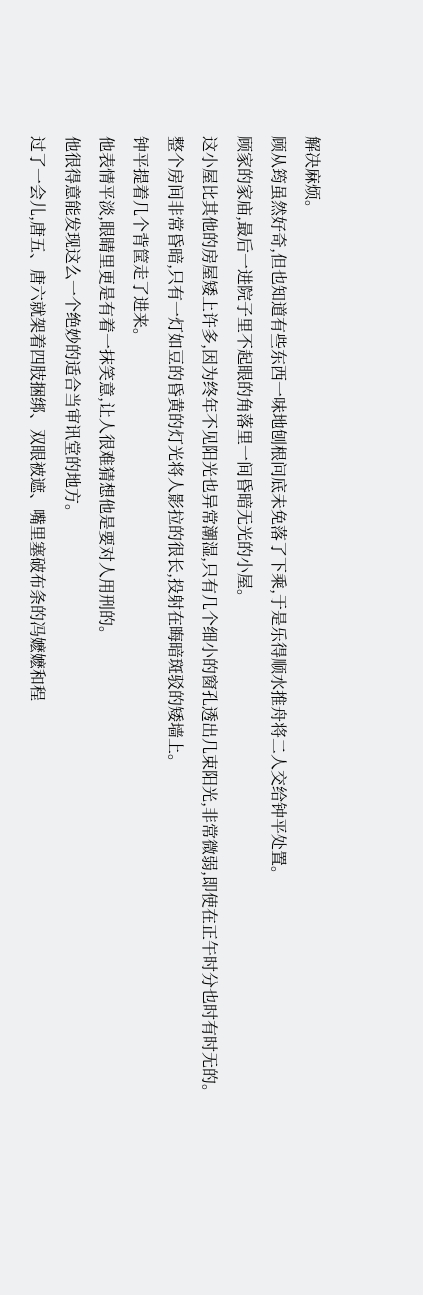解决麻烦。
顾从筠虽然好奇,但也知道有些东西一味地刨根问底未免落了下乘,于是乐得顺水推舟将二人交给钟平处置。
顾家的家庙,最后一进院子里不起眼的角落里一间昏暗无光的小屋。
这小屋比其他的房屋矮上许多,因为终年不见阳光也异常潮湿,只有几个细小的窗孔透出几束阳光,非常微弱,即使在正午时分也时有时无的。
整个房间非常昏暗,只有一灯如豆的昏黄的灯光将人影拉的很长,投射在晦暗斑驳的矮墙上。
钟平提着几个背筐走了进来。
他表情平淡,眼睛里更是有着一抹笑意,让人很难猜想他是要对人用刑的。
他很得意能发现这么一个绝妙的适合当审讯堂的地方。
过了一会儿,唐五、唐六就架着四肢捆绑、双眼被遮、嘴里塞破布条的冯嬷嬷和程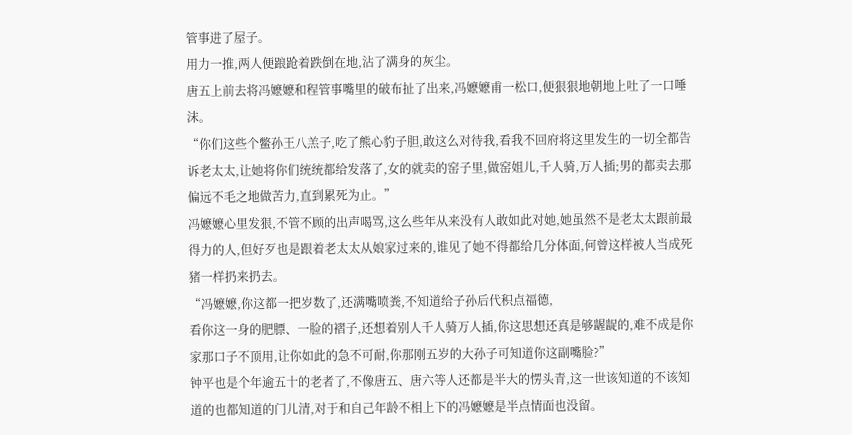管事进了屋子。
用力一推,两人便踉跄着跌倒在地,沾了满身的灰尘。
唐五上前去将冯嬷嬷和程管事嘴里的破布扯了出来,冯嬷嬷甫一松口,便狠狠地朝地上吐了一口唾沫。
“你们这些个鳖孙王八羔子,吃了熊心豹子胆,敢这么对待我,看我不回府将这里发生的一切全都告诉老太太,让她将你们统统都给发落了,女的就卖的窑子里,做窑姐儿,千人骑,万人插;男的都卖去那偏远不毛之地做苦力,直到累死为止。”
冯嬷嬷心里发狠,不管不顾的出声喝骂,这么些年从来没有人敢如此对她,她虽然不是老太太跟前最得力的人,但好歹也是跟着老太太从娘家过来的,谁见了她不得都给几分体面,何曾这样被人当成死猪一样扔来扔去。
“冯嬷嬷,你这都一把岁数了,还满嘴喷粪,不知道给子孙后代积点福德,
看你这一身的肥膘、一脸的褶子,还想着别人千人骑万人插,你这思想还真是够龌龊的,难不成是你家那口子不顶用,让你如此的急不可耐,你那刚五岁的大孙子可知道你这副嘴脸?”
钟平也是个年逾五十的老者了,不像唐五、唐六等人还都是半大的愣头青,这一世该知道的不该知道的也都知道的门儿清,对于和自己年龄不相上下的冯嬷嬷是半点情面也没留。